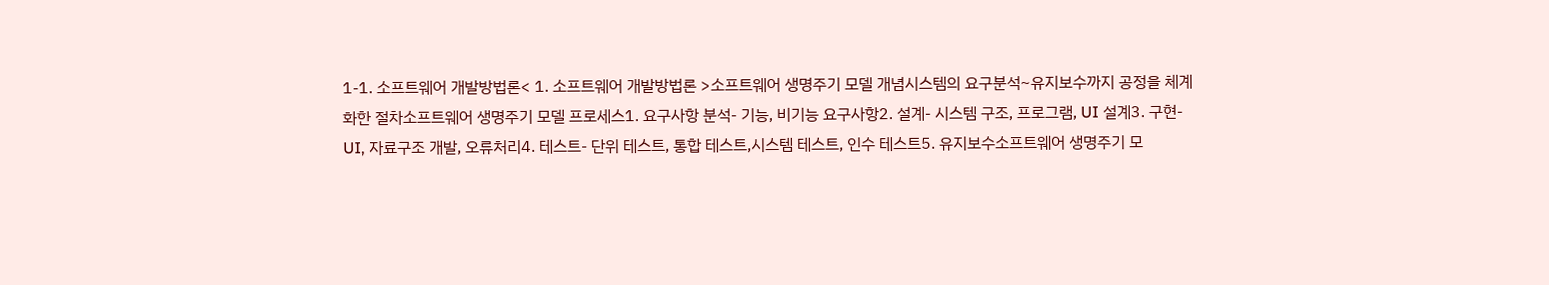1-1. 소프트웨어 개발방법론< 1. 소프트웨어 개발방법론 >소프트웨어 생명주기 모델 개념시스템의 요구분석~유지보수까지 공정을 체계화한 절차소프트웨어 생명주기 모델 프로세스1. 요구사항 분석- 기능, 비기능 요구사항2. 설계- 시스템 구조, 프로그램, UI 설계3. 구현- UI, 자료구조 개발, 오류처리4. 테스트- 단위 테스트, 통합 테스트,시스템 테스트, 인수 테스트5. 유지보수소프트웨어 생명주기 모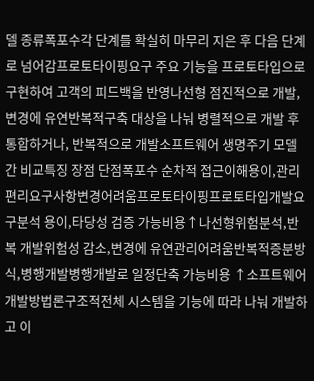델 종류폭포수각 단계를 확실히 마무리 지은 후 다음 단계로 넘어감프로토타이핑요구 주요 기능을 프로토타입으로 구현하여 고객의 피드백을 반영나선형 점진적으로 개발, 변경에 유연반복적구축 대상을 나눠 병렬적으로 개발 후 통합하거나, 반복적으로 개발소프트웨어 생명주기 모델 간 비교특징 장점 단점폭포수 순차적 접근이해용이,관리편리요구사항변경어려움프로토타이핑프로토타입개발요구분석 용이,타당성 검증 가능비용↑나선형위험분석,반복 개발위험성 감소,변경에 유연관리어려움반복적증분방식,병행개발병행개발로 일정단축 가능비용 ↑소프트웨어 개발방법론구조적전체 시스템을 기능에 따라 나눠 개발하고 이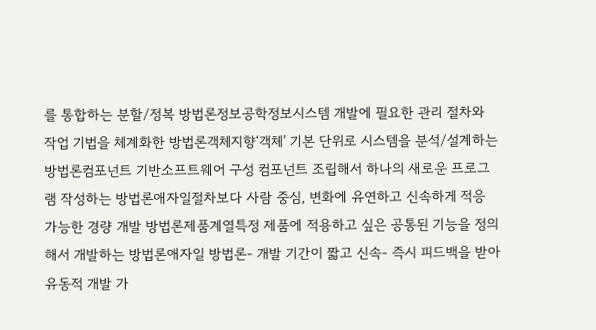를 통합하는 분할/정복 방법론정보공학정보시스템 개발에 필요한 관리 절차와 작업 기법을 체계화한 방법론객체지향‘객체’ 기본 단위로 시스템을 분석/설계하는 방법론컴포넌트 기반소프트웨어 구성 컴포넌트 조립해서 하나의 새로운 프로그램 작성하는 방법론애자일절차보다 사람 중심, 변화에 유연하고 신속하게 적응 가능한 경량 개발 방법론제품계열특정 제품에 적용하고 싶은 공통된 기능을 정의해서 개발하는 방법론애자일 방법론- 개발 기간이 짧고 신속- 즉시 피드백을 받아 유동적 개발 가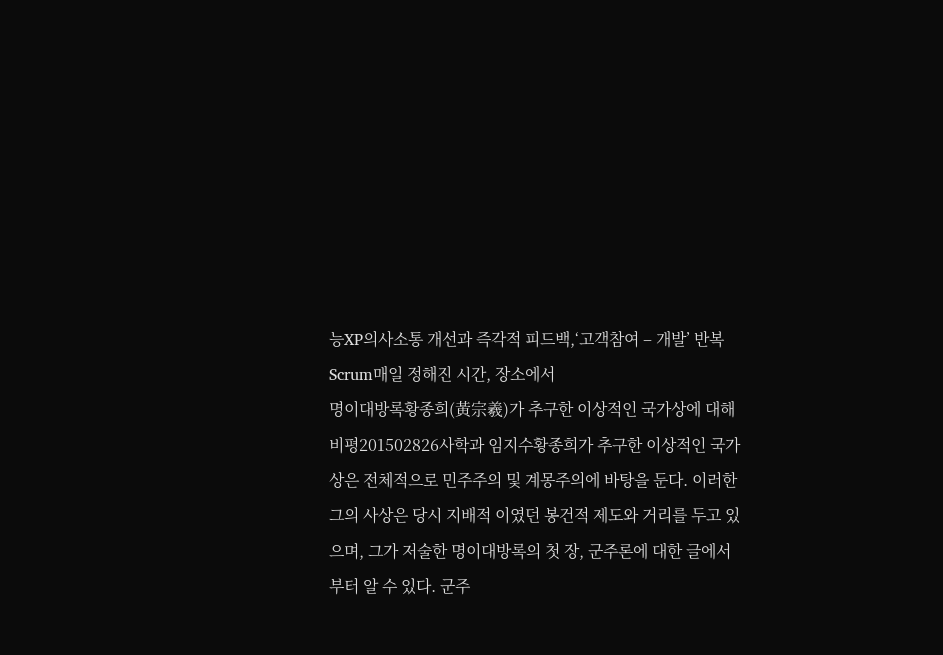능XP의사소통 개선과 즉각적 피드백,‘고객참여 – 개발’ 반복Scrum매일 정해진 시간, 장소에서
명이대방록황종희(黃宗羲)가 추구한 이상적인 국가상에 대해 비평201502826사학과 임지수황종희가 추구한 이상적인 국가상은 전체적으로 민주주의 및 계몽주의에 바탕을 둔다. 이러한 그의 사상은 당시 지배적 이였던 봉건적 제도와 거리를 두고 있으며, 그가 저술한 명이대방록의 첫 장, 군주론에 대한 글에서부터 알 수 있다. 군주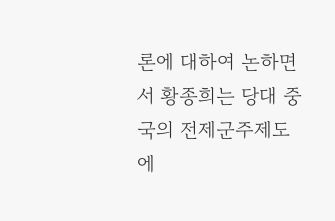론에 대하여 논하면서 황종희는 당대 중국의 전제군주제도에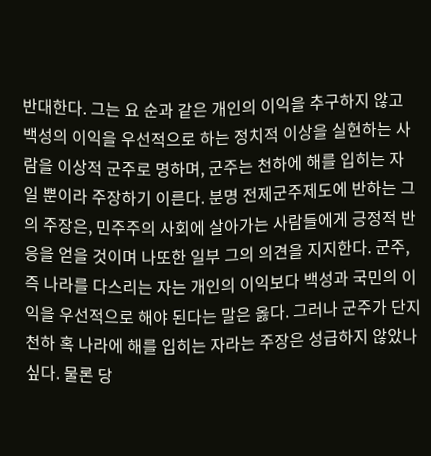반대한다. 그는 요 순과 같은 개인의 이익을 추구하지 않고 백성의 이익을 우선적으로 하는 정치적 이상을 실현하는 사람을 이상적 군주로 명하며, 군주는 천하에 해를 입히는 자 일 뿐이라 주장하기 이른다. 분명 전제군주제도에 반하는 그의 주장은, 민주주의 사회에 살아가는 사람들에게 긍정적 반응을 얻을 것이며 나또한 일부 그의 의견을 지지한다. 군주, 즉 나라를 다스리는 자는 개인의 이익보다 백성과 국민의 이익을 우선적으로 해야 된다는 말은 옳다. 그러나 군주가 단지 천하 혹 나라에 해를 입히는 자라는 주장은 성급하지 않았나 싶다. 물론 당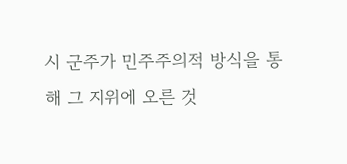시 군주가 민주주의적 방식을 통해 그 지위에 오른 것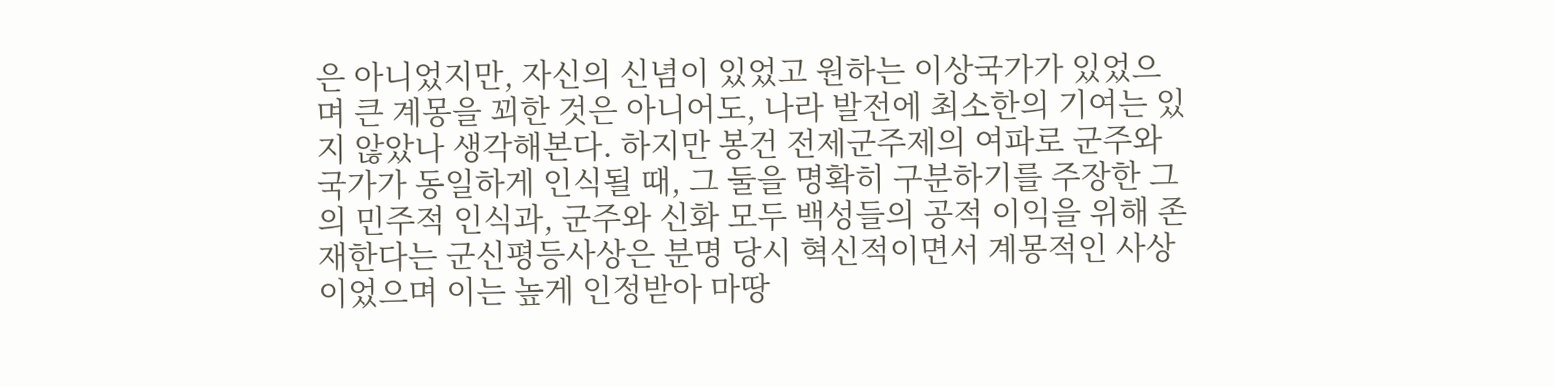은 아니었지만, 자신의 신념이 있었고 원하는 이상국가가 있었으며 큰 계몽을 꾀한 것은 아니어도, 나라 발전에 최소한의 기여는 있지 않았나 생각해본다. 하지만 봉건 전제군주제의 여파로 군주와 국가가 동일하게 인식될 때, 그 둘을 명확히 구분하기를 주장한 그의 민주적 인식과, 군주와 신화 모두 백성들의 공적 이익을 위해 존재한다는 군신평등사상은 분명 당시 혁신적이면서 계몽적인 사상이었으며 이는 높게 인정받아 마땅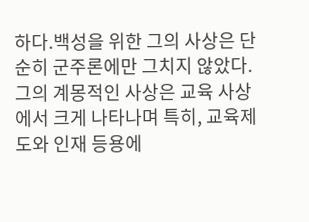하다.백성을 위한 그의 사상은 단순히 군주론에만 그치지 않았다. 그의 계몽적인 사상은 교육 사상에서 크게 나타나며 특히, 교육제도와 인재 등용에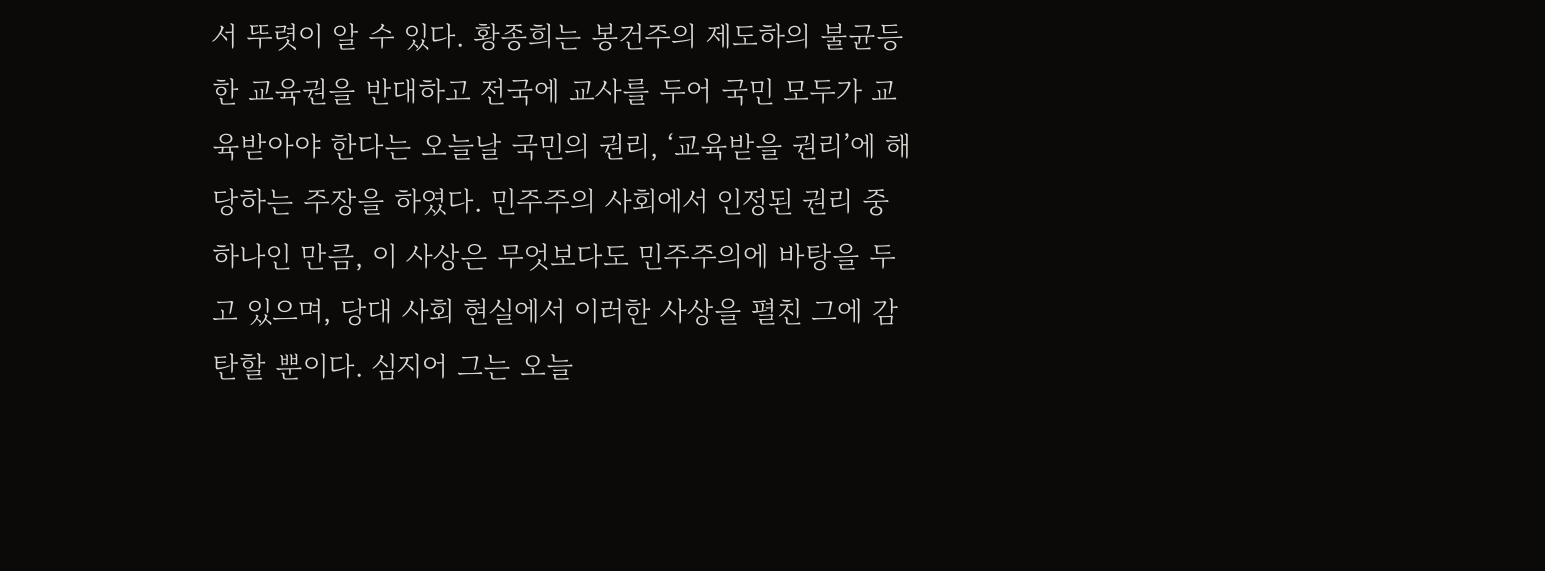서 뚜렷이 알 수 있다. 황종희는 봉건주의 제도하의 불균등한 교육권을 반대하고 전국에 교사를 두어 국민 모두가 교육받아야 한다는 오늘날 국민의 권리, ‘교육받을 권리’에 해당하는 주장을 하였다. 민주주의 사회에서 인정된 권리 중 하나인 만큼, 이 사상은 무엇보다도 민주주의에 바탕을 두고 있으며, 당대 사회 현실에서 이러한 사상을 펼친 그에 감탄할 뿐이다. 심지어 그는 오늘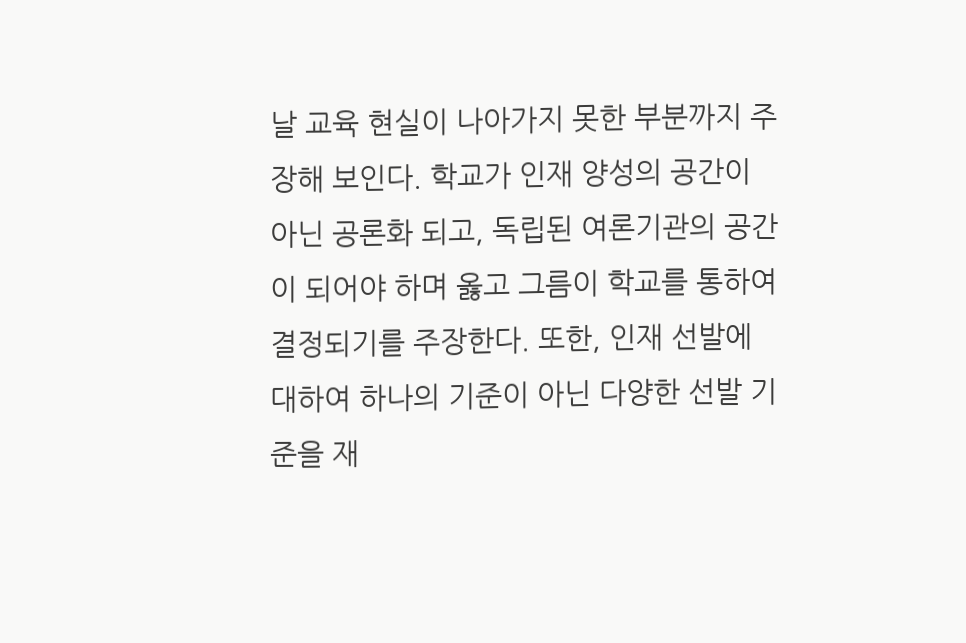날 교육 현실이 나아가지 못한 부분까지 주장해 보인다. 학교가 인재 양성의 공간이 아닌 공론화 되고, 독립된 여론기관의 공간이 되어야 하며 옳고 그름이 학교를 통하여 결정되기를 주장한다. 또한, 인재 선발에 대하여 하나의 기준이 아닌 다양한 선발 기준을 재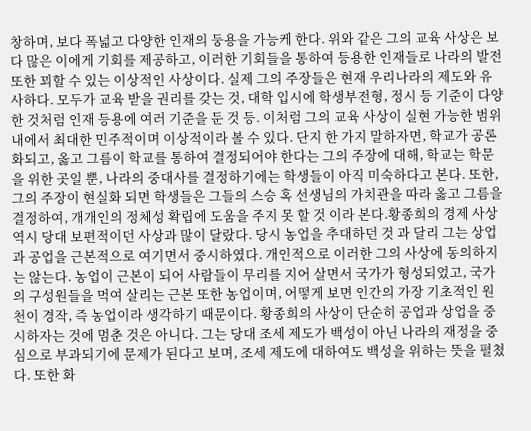창하며, 보다 폭넓고 다양한 인재의 둥용을 가능케 한다. 위와 같은 그의 교육 사상은 보다 많은 이에게 기회를 제공하고, 이러한 기회들을 통하여 등용한 인재들로 나라의 발전 또한 꾀할 수 있는 이상적인 사상이다. 실제 그의 주장들은 현재 우리나라의 제도와 유사하다. 모두가 교육 받을 권리를 갖는 것, 대학 입시에 학생부전형, 정시 등 기준이 다양한 것처럼 인재 등용에 여러 기준을 둔 것 등. 이처럼 그의 교육 사상이 실현 가능한 범위 내에서 최대한 민주적이며 이상적이라 볼 수 있다. 단지 한 가지 말하자면, 학교가 공론화되고, 옳고 그름이 학교를 통하여 결정되어야 한다는 그의 주장에 대해, 학교는 학문을 위한 곳일 뿐, 나라의 중대사를 결정하기에는 학생들이 아직 미숙하다고 본다. 또한, 그의 주장이 현실화 되면 학생들은 그들의 스승 혹 선생님의 가치관을 따라 옳고 그름을 결정하여, 개개인의 정체성 확립에 도움을 주지 못 할 것 이라 본다.황종희의 경제 사상 역시 당대 보편적이던 사상과 많이 달랐다. 당시 농업을 추대하던 것 과 달리 그는 상업과 공업을 근본적으로 여기면서 중시하였다. 개인적으로 이러한 그의 사상에 동의하지는 않는다. 농업이 근본이 되어 사람들이 무리를 지어 살면서 국가가 형성되었고, 국가의 구성원들을 먹여 살리는 근본 또한 농업이며, 어떻게 보면 인간의 가장 기초적인 원천이 경작, 즉 농업이라 생각하기 때문이다. 황종희의 사상이 단순히 공업과 상업을 중시하자는 것에 멈춘 것은 아니다. 그는 당대 조세 제도가 백성이 아닌 나라의 재정을 중심으로 부과되기에 문제가 된다고 보며, 조세 제도에 대하여도 백성을 위하는 뜻을 펼쳤다. 또한 화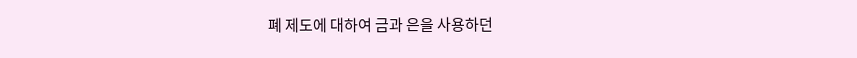폐 제도에 대하여 금과 은을 사용하던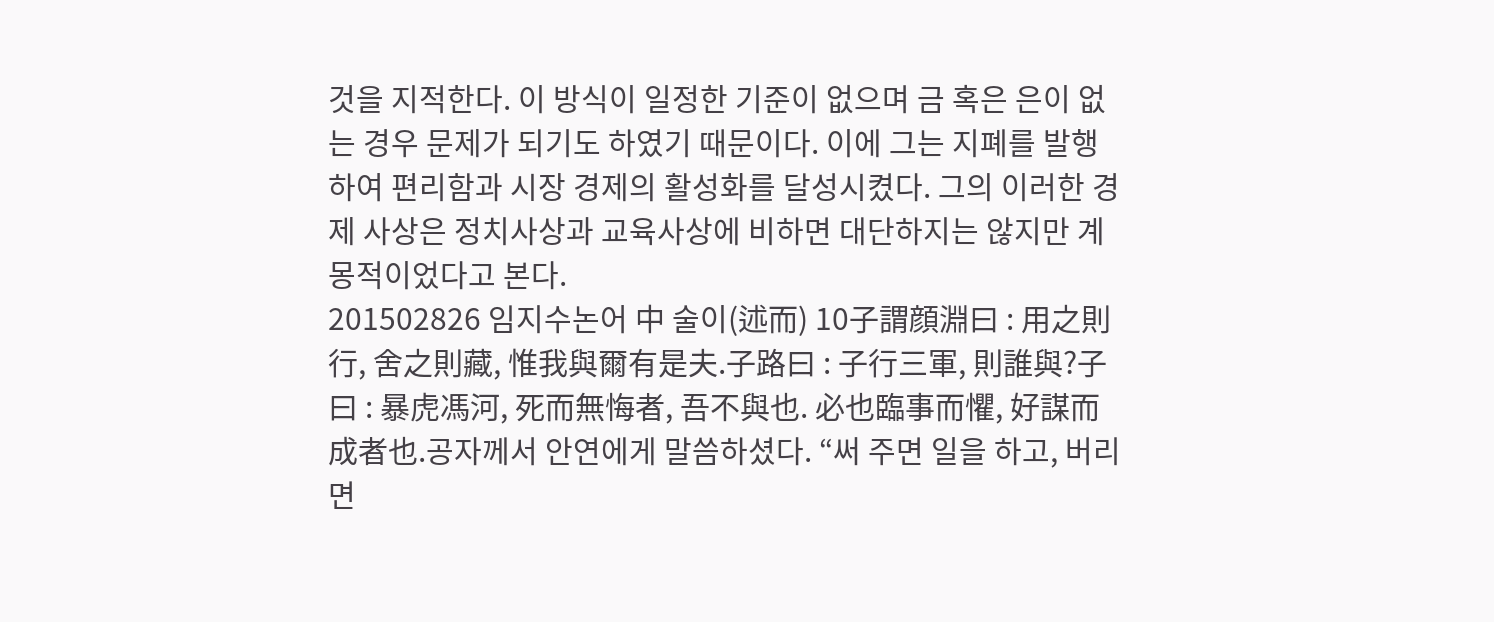것을 지적한다. 이 방식이 일정한 기준이 없으며 금 혹은 은이 없는 경우 문제가 되기도 하였기 때문이다. 이에 그는 지폐를 발행하여 편리함과 시장 경제의 활성화를 달성시켰다. 그의 이러한 경제 사상은 정치사상과 교육사상에 비하면 대단하지는 않지만 계몽적이었다고 본다.
201502826 임지수논어 中 술이(述而) 10子謂顔淵曰 : 用之則行, 舍之則藏, 惟我與爾有是夫.子路曰 : 子行三軍, 則誰與?子曰 : 暴虎馮河, 死而無悔者, 吾不與也. 必也臨事而懼, 好謀而成者也.공자께서 안연에게 말씀하셨다. “써 주면 일을 하고, 버리면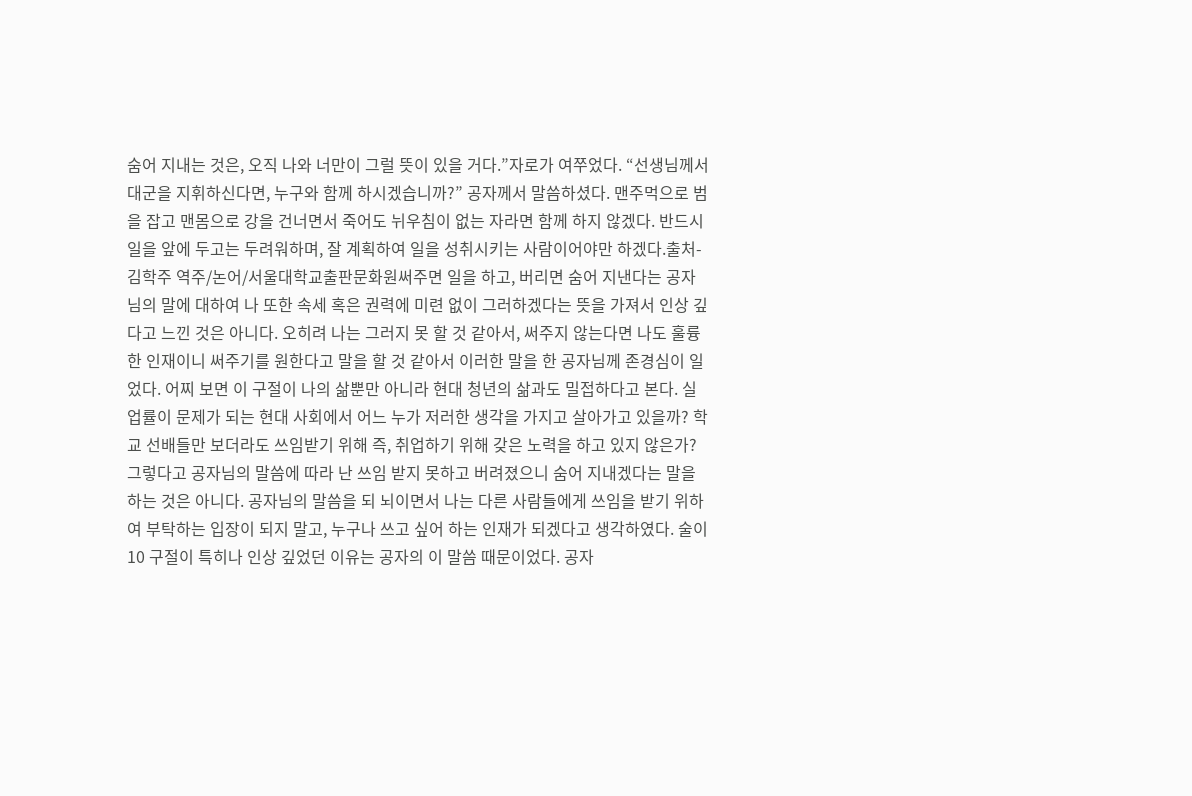숨어 지내는 것은, 오직 나와 너만이 그럴 뜻이 있을 거다.”자로가 여쭈었다. “선생님께서 대군을 지휘하신다면, 누구와 함께 하시겠습니까?” 공자께서 말씀하셨다. 맨주먹으로 범을 잡고 맨몸으로 강을 건너면서 죽어도 뉘우침이 없는 자라면 함께 하지 않겠다. 반드시 일을 앞에 두고는 두려워하며, 잘 계획하여 일을 성취시키는 사람이어야만 하겠다.출처-김학주 역주/논어/서울대학교출판문화원써주면 일을 하고, 버리면 숨어 지낸다는 공자님의 말에 대하여 나 또한 속세 혹은 권력에 미련 없이 그러하겠다는 뜻을 가져서 인상 깊다고 느낀 것은 아니다. 오히려 나는 그러지 못 할 것 같아서, 써주지 않는다면 나도 훌륭한 인재이니 써주기를 원한다고 말을 할 것 같아서 이러한 말을 한 공자님께 존경심이 일었다. 어찌 보면 이 구절이 나의 삶뿐만 아니라 현대 청년의 삶과도 밀접하다고 본다. 실업률이 문제가 되는 현대 사회에서 어느 누가 저러한 생각을 가지고 살아가고 있을까? 학교 선배들만 보더라도 쓰임받기 위해 즉, 취업하기 위해 갖은 노력을 하고 있지 않은가? 그렇다고 공자님의 말씀에 따라 난 쓰임 받지 못하고 버려졌으니 숨어 지내겠다는 말을 하는 것은 아니다. 공자님의 말씀을 되 뇌이면서 나는 다른 사람들에게 쓰임을 받기 위하여 부탁하는 입장이 되지 말고, 누구나 쓰고 싶어 하는 인재가 되겠다고 생각하였다. 술이 10 구절이 특히나 인상 깊었던 이유는 공자의 이 말씀 때문이었다. 공자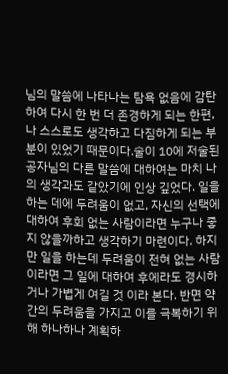님의 말씀에 나타나는 탐욕 없음에 감탄하여 다시 한 번 더 존경하게 되는 한편, 나 스스로도 생각하고 다짐하게 되는 부분이 있었기 때문이다.술이 10에 저술된 공자님의 다른 말씀에 대하여는 마치 나의 생각과도 같았기에 인상 깊었다. 일을 하는 데에 두려움이 없고, 자신의 선택에 대하여 후회 없는 사람이라면 누구나 좋지 않을까하고 생각하기 마련이다. 하지만 일을 하는데 두려움이 전혀 없는 사람이라면 그 일에 대하여 후에라도 경시하거나 가볍게 여길 것 이라 본다. 반면 약간의 두려움을 가지고 이를 극복하기 위해 하나하나 계획하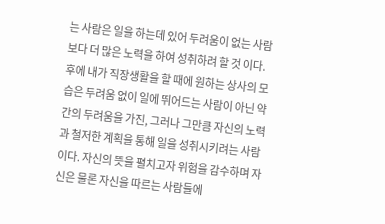는 사람은 일을 하는데 있어 두려움이 없는 사람보다 더 많은 노력을 하여 성취하려 할 것 이다. 후에 내가 직장생활을 할 때에 원하는 상사의 모습은 두려움 없이 일에 뛰어드는 사람이 아닌 약간의 두려움을 가진, 그러나 그만큼 자신의 노력과 철저한 계획을 통해 일을 성취시키려는 사람이다. 자신의 뜻을 펼치고자 위험을 감수하며 자신은 물론 자신을 따르는 사람들에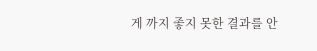게 까지 좋지 못한 결과를 안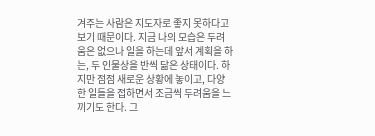겨주는 사람은 지도자로 좋지 못하다고 보기 때문이다. 지금 나의 모습은 두려움은 없으나 일을 하는데 앞서 계획을 하는, 두 인물상을 반씩 닮은 상태이다. 하지만 점점 새로운 상황에 놓이고, 다양한 일들을 접하면서 조금씩 두려움을 느끼기도 한다. 그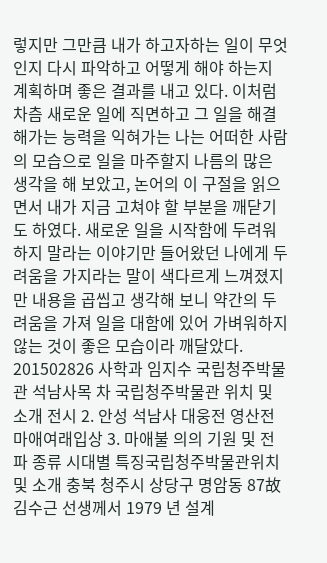렇지만 그만큼 내가 하고자하는 일이 무엇인지 다시 파악하고 어떻게 해야 하는지 계획하며 좋은 결과를 내고 있다. 이처럼 차츰 새로운 일에 직면하고 그 일을 해결해가는 능력을 익혀가는 나는 어떠한 사람의 모습으로 일을 마주할지 나름의 많은 생각을 해 보았고, 논어의 이 구절을 읽으면서 내가 지금 고쳐야 할 부분을 깨닫기도 하였다. 새로운 일을 시작함에 두려워하지 말라는 이야기만 들어왔던 나에게 두려움을 가지라는 말이 색다르게 느껴졌지만 내용을 곱씹고 생각해 보니 약간의 두려움을 가져 일을 대함에 있어 가벼워하지 않는 것이 좋은 모습이라 깨달았다.
201502826 사학과 임지수 국립청주박물관 석남사목 차 국립청주박물관 위치 및 소개 전시 2. 안성 석남사 대웅전 영산전 마애여래입상 3. 마애불 의의 기원 및 전파 종류 시대별 특징국립청주박물관위치 및 소개 충북 청주시 상당구 명암동 87故김수근 선생께서 1979 년 설계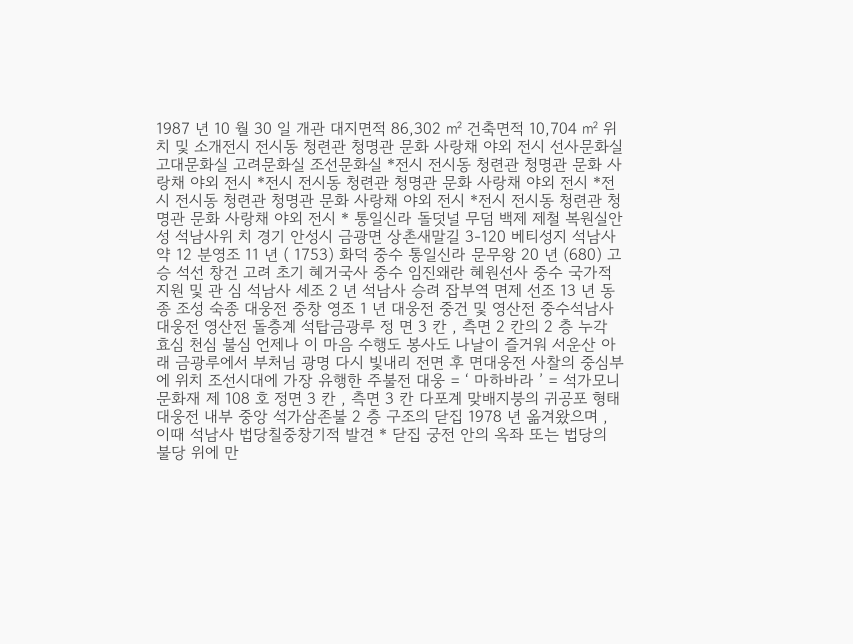1987 년 10 월 30 일 개관 대지면적 86,302 ㎡ 건축면적 10,704 ㎡ 위치 및 소개전시 전시동 청련관 청명관 문화 사랑채 야외 전시 선사문화실 고대문화실 고려문화실 조선문화실 *전시 전시동 청련관 청명관 문화 사랑채 야외 전시 *전시 전시동 청련관 청명관 문화 사랑채 야외 전시 *전시 전시동 청련관 청명관 문화 사랑채 야외 전시 *전시 전시동 청련관 청명관 문화 사랑채 야외 전시 * 통일신라 돌덧널 무덤 백제 제철 복원실안성 석남사위 치 경기 안성시 금광면 상촌새말길 3-120 베티성지 석남사 약 12 분영조 11 년 ( 1753) 화덕 중수 통일신라 문무왕 20 년 (680) 고승 석선 창건 고려 초기 혜거국사 중수 임진왜란 혜원선사 중수 국가적 지원 및 관 심 석남사 세조 2 년 석남사 승려 잡부역 면제 선조 13 년 동종 조성 숙종 대웅전 중창 영조 1 년 대웅전 중건 및 영산전 중수석남사 대웅전 영산전 돌층계 석탑금광루 정 면 3 칸 , 측면 2 칸의 2 층 누각 효심 천심 불심 언제나 이 마음 수행도 봉사도 나날이 즐거워 서운산 아래 금광루에서 부처님 광명 다시 빛내리 전면 후 면대웅전 사찰의 중심부에 위치 조선시대에 가장 유행한 주불전 대웅 = ‘ 마하바라 ’ = 석가모니 문화재 제 108 호 정면 3 칸 , 측면 3 칸 다포계 맞배지붕의 귀공포 형태대웅전 내부 중앙 석가삼존불 2 층 구조의 닫집 1978 년 옮겨왔으며 , 이때 석남사 법당칠중창기적 발견 * 닫집 궁전 안의 옥좌 또는 법당의 불당 위에 만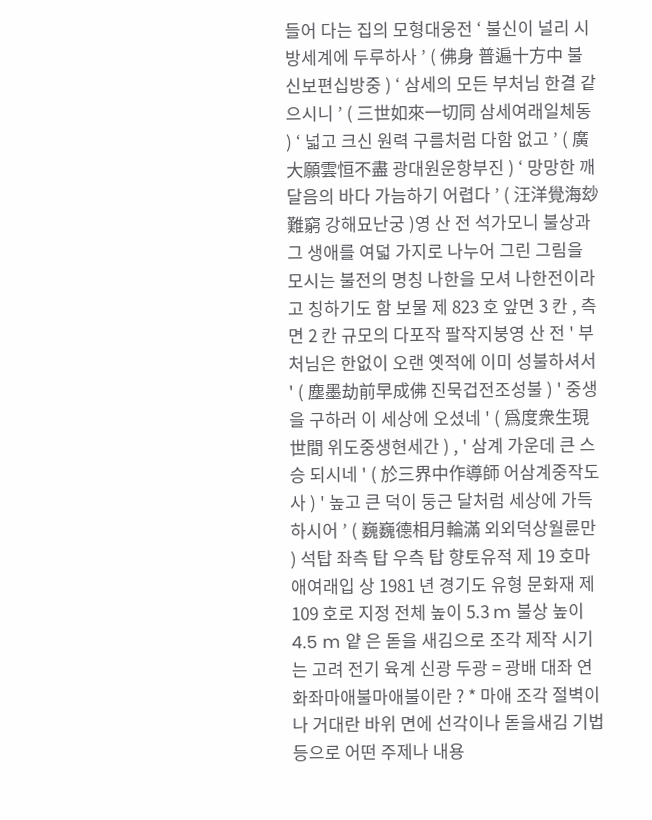들어 다는 집의 모형대웅전 ‘ 불신이 널리 시방세계에 두루하사 ’ ( 佛身 普遍十方中 불신보편십방중 ) ‘ 삼세의 모든 부처님 한결 같으시니 ’ ( 三世如來一切同 삼세여래일체동 ) ‘ 넓고 크신 원력 구름처럼 다함 없고 ’ ( 廣大願雲恒不盡 광대원운항부진 ) ‘ 망망한 깨달음의 바다 가늠하기 어렵다 ’ ( 汪洋覺海玅難窮 강해묘난궁 )영 산 전 석가모니 불상과 그 생애를 여덟 가지로 나누어 그린 그림을 모시는 불전의 명칭 나한을 모셔 나한전이라고 칭하기도 함 보물 제 823 호 앞면 3 칸 , 측면 2 칸 규모의 다포작 팔작지붕영 산 전 ' 부처님은 한없이 오랜 옛적에 이미 성불하셔서 ' ( 塵墨劫前早成佛 진묵겁전조성불 ) ' 중생을 구하러 이 세상에 오셨네 ' ( 爲度衆生現世間 위도중생현세간 ) , ' 삼계 가운데 큰 스승 되시네 ' ( 於三界中作導師 어삼계중작도사 ) ' 높고 큰 덕이 둥근 달처럼 세상에 가득하시어 ’ ( 巍巍德相月輪滿 외외덕상월륜만 ) 석탑 좌측 탑 우측 탑 향토유적 제 19 호마애여래입 상 1981 년 경기도 유형 문화재 제 109 호로 지정 전체 높이 5.3 m 불상 높이 4.5 m 얕 은 돋을 새김으로 조각 제작 시기는 고려 전기 육계 신광 두광 = 광배 대좌 연화좌마애불마애불이란 ? * 마애 조각 절벽이나 거대란 바위 면에 선각이나 돋을새김 기법 등으로 어떤 주제나 내용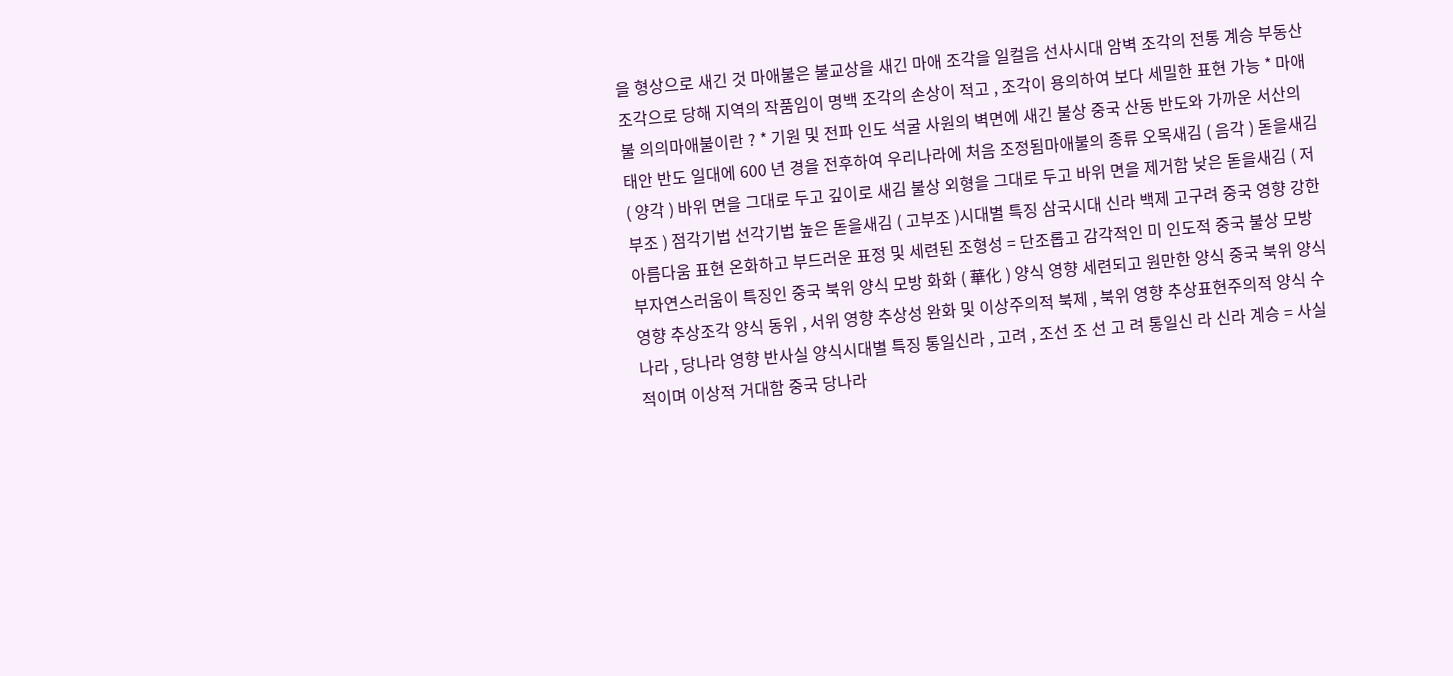을 형상으로 새긴 것 마애불은 불교상을 새긴 마애 조각을 일컬음 선사시대 암벽 조각의 전통 계승 부동산 조각으로 당해 지역의 작품임이 명백 조각의 손상이 적고 , 조각이 용의하여 보다 세밀한 표현 가능 * 마애불 의의마애불이란 ? * 기원 및 전파 인도 석굴 사원의 벽면에 새긴 불상 중국 산동 반도와 가까운 서산의 태안 반도 일대에 600 년 경을 전후하여 우리나라에 처음 조정됨마애불의 종류 오목새김 ( 음각 ) 돋을새김 ( 양각 ) 바위 면을 그대로 두고 깊이로 새김 불상 외형을 그대로 두고 바위 면을 제거함 낮은 돋을새김 ( 저부조 ) 점각기법 선각기법 높은 돋을새김 ( 고부조 )시대별 특징 삼국시대 신라 백제 고구려 중국 영향 강한 아름다움 표현 온화하고 부드러운 표정 및 세련된 조형성 = 단조롭고 감각적인 미 인도적 중국 불상 모방 부자연스러움이 특징인 중국 북위 양식 모방 화화 ( 華化 ) 양식 영향 세련되고 원만한 양식 중국 북위 양식 영향 추상조각 양식 동위 , 서위 영향 추상성 완화 및 이상주의적 북제 , 북위 영향 추상표현주의적 양식 수나라 , 당나라 영향 반사실 양식시대별 특징 통일신라 , 고려 , 조선 조 선 고 려 통일신 라 신라 계승 = 사실적이며 이상적 거대함 중국 당나라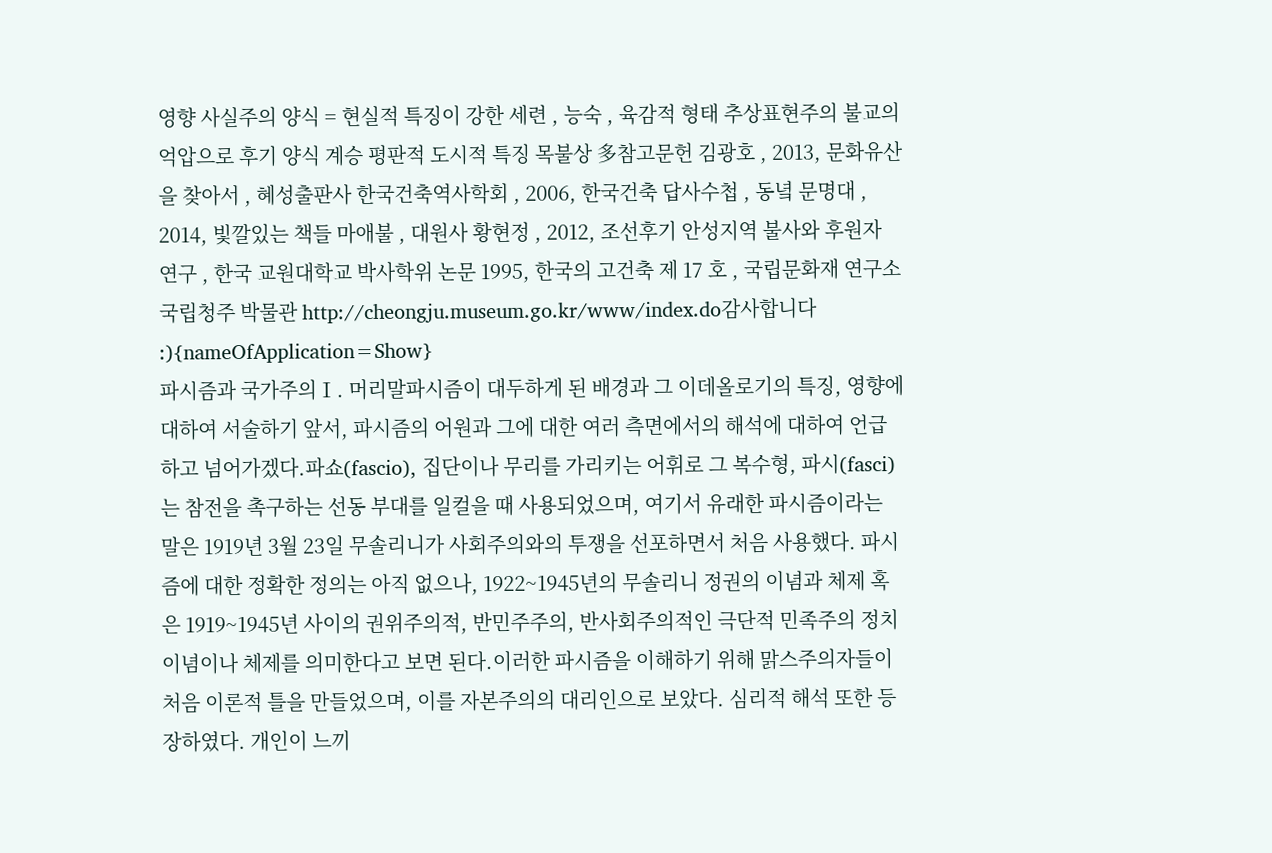영향 사실주의 양식 = 현실적 특징이 강한 세련 , 능숙 , 육감적 형태 추상표현주의 불교의 억압으로 후기 양식 계승 평판적 도시적 특징 목불상 多참고문헌 김광호 , 2013, 문화유산을 찾아서 , 혜성출판사 한국건축역사학회 , 2006, 한국건축 답사수첩 , 동녘 문명대 , 2014, 빛깔있는 책들 마애불 , 대원사 황현정 , 2012, 조선후기 안성지역 불사와 후원자 연구 , 한국 교원대학교 박사학위 논문 1995, 한국의 고건축 제 17 호 , 국립문화재 연구소 국립청주 박물관 http://cheongju.museum.go.kr/www/index.do감사합니다 :){nameOfApplication=Show}
파시즘과 국가주의Ⅰ. 머리말파시즘이 대두하게 된 배경과 그 이데올로기의 특징, 영향에 대하여 서술하기 앞서, 파시즘의 어원과 그에 대한 여러 측면에서의 해석에 대하여 언급하고 넘어가겠다.파쇼(fascio), 집단이나 무리를 가리키는 어휘로 그 복수형, 파시(fasci)는 참전을 촉구하는 선동 부대를 일컬을 때 사용되었으며, 여기서 유래한 파시즘이라는 말은 1919년 3월 23일 무솔리니가 사회주의와의 투쟁을 선포하면서 처음 사용했다. 파시즘에 대한 정확한 정의는 아직 없으나, 1922~1945년의 무솔리니 정권의 이념과 체제 혹은 1919~1945년 사이의 권위주의적, 반민주주의, 반사회주의적인 극단적 민족주의 정치 이념이나 체제를 의미한다고 보면 된다.이러한 파시즘을 이해하기 위해 맑스주의자들이 처음 이론적 틀을 만들었으며, 이를 자본주의의 대리인으로 보았다. 심리적 해석 또한 등장하였다. 개인이 느끼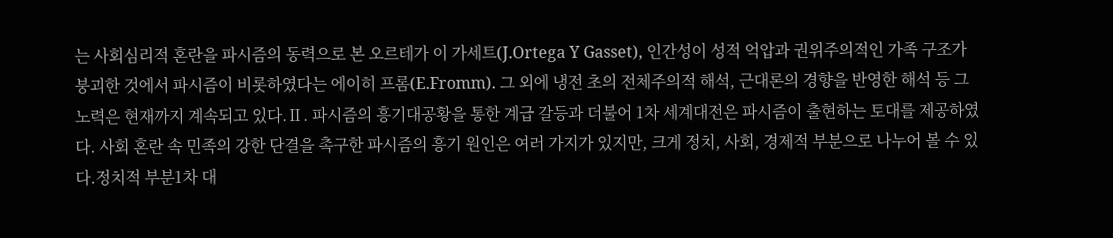는 사회심리적 혼란을 파시즘의 동력으로 본 오르테가 이 가세트(J.Ortega Y Gasset), 인간성이 성적 억압과 권위주의적인 가족 구조가 붕괴한 것에서 파시즘이 비롯하였다는 에이히 프롬(E.Fromm). 그 외에 냉전 초의 전체주의적 해석, 근대론의 경향을 반영한 해석 등 그 노력은 현재까지 계속되고 있다.Ⅱ. 파시즘의 흥기대공황을 통한 계급 갈등과 더불어 1차 세계대전은 파시즘이 출현하는 토대를 제공하였다. 사회 혼란 속 민족의 강한 단결을 촉구한 파시즘의 흥기 원인은 여러 가지가 있지만, 크게 정치, 사회, 경제적 부분으로 나누어 볼 수 있다.정치적 부분1차 대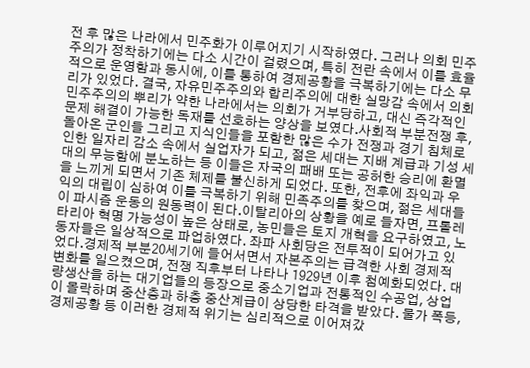전 후 많은 나라에서 민주화가 이루어지기 시작하였다. 그러나 의회 민주주의가 정착하기에는 다소 시간이 걸렸으며, 특히 전란 속에서 이를 효율적으로 운영함과 동시에, 이를 통하여 경제공황을 극복하기에는 다소 무리가 있었다. 결국, 자유민주주의와 합리주의에 대한 실망감 속에서 의회 민주주의의 뿌리가 약한 나라에서는 의회가 거부당하고, 대신 즉각적인 문제 해결이 가능한 독재를 선호하는 양상을 보였다.사회적 부분전쟁 후, 돌아온 군인들 그리고 지식인들을 포함한 많은 수가 전쟁과 경기 침체로 인한 일자리 감소 속에서 실업자가 되고, 젊은 세대는 지배 계급과 기성 세대의 무능함에 분노하는 등 이들은 자국의 패배 또는 공허한 승리에 환멸을 느끼게 되면서 기존 체제를 불신하게 되었다. 또한, 전후에 좌익과 우익의 대립이 심하여 이를 극복하기 위해 민족주의를 찾으며, 젊은 세대들이 파시즘 운동의 원동력이 된다.이탈리아의 상황을 예로 들자면, 프롤레타리아 혁명 가능성이 높은 상태로, 농민들은 토지 개혁을 요구하였고, 노동자들은 일상적으로 파업하였다. 좌파 사회당은 전투적이 되어가고 있었다.경제적 부분20세기에 들어서면서 자본주의는 급격한 사회 경제적 변화를 일으켰으며, 전쟁 직후부터 나타나 1929년 이후 첨예화되었다. 대량생산을 하는 대기업들의 등장으로 중소기업과 전통적인 수공업, 상업이 몰락하며 중산층과 하층 중산계급이 상당한 타격을 받았다. 물가 폭등, 경제공황 등 이러한 경제적 위기는 심리적으로 이어져갔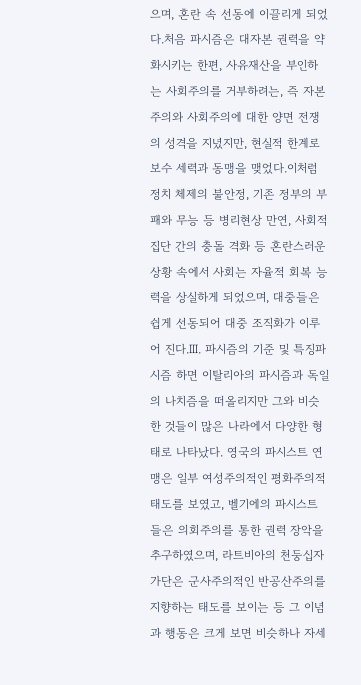으며, 혼란 속 선동에 이끌리게 되었다.처음 파시즘은 대자본 권력을 약화시키는 한편, 사유재산을 부인하는 사회주의를 거부하려는, 즉 자본주의와 사회주의에 대한 양면 전쟁의 성격을 지녔지만, 현실적 한계로 보수 세력과 동맹을 맺었다.이처럼 정치 체제의 불안정, 기존 정부의 부패와 무능 등 병리현상 만연, 사회적 집단 간의 충돌 격화 등 혼란스러운 상황 속에서 사회는 자율적 회복 능력을 상실하게 되었으며, 대중들은 쉽게 선동되어 대중 조직화가 이루어 진다.Ⅲ. 파시즘의 기준 및 특징파시즘 하면 이탈리아의 파시즘과 독일의 나치즘을 떠올리지만 그와 비슷한 것들이 많은 나라에서 다양한 형태로 나타났다. 영국의 파시스트 연맹은 일부 여성주의적인 평화주의적 태도를 보였고, 벨기에의 파시스트들은 의회주의를 통한 권력 장악을 추구하였으며, 라트비아의 천둥십자가단은 군사주의적인 반공산주의를 지향하는 태도를 보이는 등 그 이념과 행동은 크게 보면 비슷하나 자세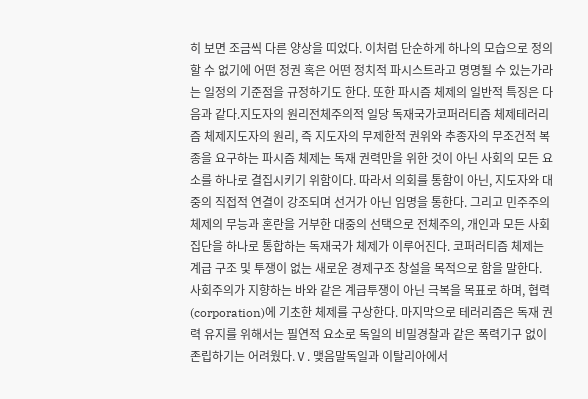히 보면 조금씩 다른 양상을 띠었다. 이처럼 단순하게 하나의 모습으로 정의할 수 없기에 어떤 정권 혹은 어떤 정치적 파시스트라고 명명될 수 있는가라는 일정의 기준점을 규정하기도 한다. 또한 파시즘 체제의 일반적 특징은 다음과 같다.지도자의 원리전체주의적 일당 독재국가코퍼러티즘 체제테러리즘 체제지도자의 원리, 즉 지도자의 무제한적 권위와 추종자의 무조건적 복종을 요구하는 파시즘 체제는 독재 권력만을 위한 것이 아닌 사회의 모든 요소를 하나로 결집시키기 위함이다. 따라서 의회를 통함이 아닌, 지도자와 대중의 직접적 연결이 강조되며 선거가 아닌 임명을 통한다. 그리고 민주주의 체제의 무능과 혼란을 거부한 대중의 선택으로 전체주의, 개인과 모든 사회 집단을 하나로 통합하는 독재국가 체제가 이루어진다. 코퍼러티즘 체제는 계급 구조 및 투쟁이 없는 새로운 경제구조 창설을 목적으로 함을 말한다. 사회주의가 지향하는 바와 같은 계급투쟁이 아닌 극복을 목표로 하며, 협력(corporation)에 기초한 체제를 구상한다. 마지막으로 테러리즘은 독재 권력 유지를 위해서는 필연적 요소로 독일의 비밀경찰과 같은 폭력기구 없이 존립하기는 어려웠다.Ⅴ. 맺음말독일과 이탈리아에서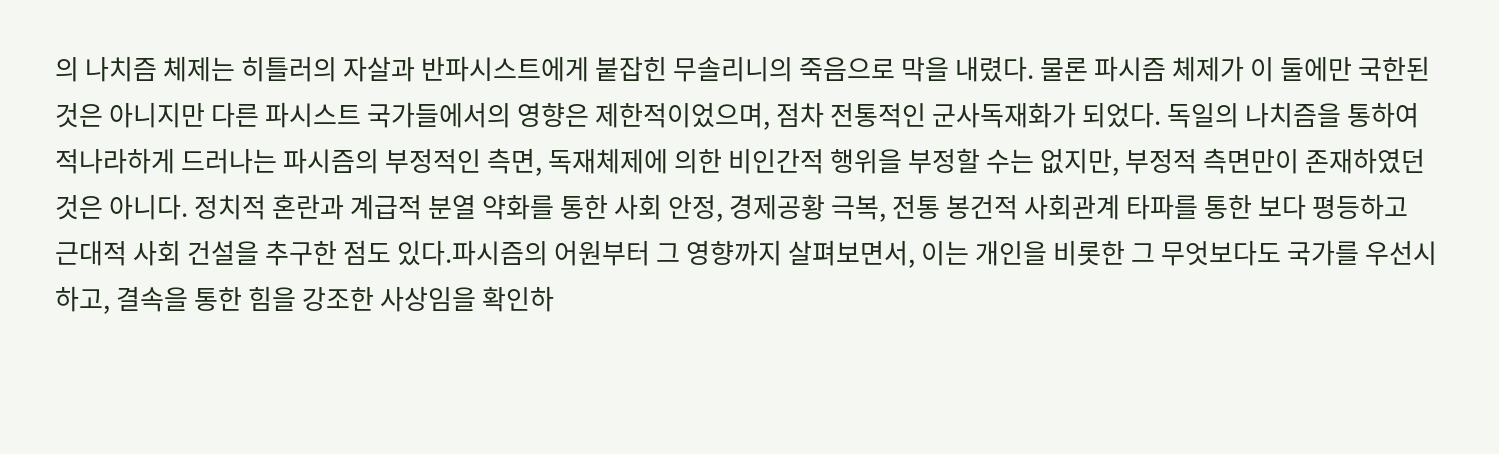의 나치즘 체제는 히틀러의 자살과 반파시스트에게 붙잡힌 무솔리니의 죽음으로 막을 내렸다. 물론 파시즘 체제가 이 둘에만 국한된 것은 아니지만 다른 파시스트 국가들에서의 영향은 제한적이었으며, 점차 전통적인 군사독재화가 되었다. 독일의 나치즘을 통하여 적나라하게 드러나는 파시즘의 부정적인 측면, 독재체제에 의한 비인간적 행위을 부정할 수는 없지만, 부정적 측면만이 존재하였던 것은 아니다. 정치적 혼란과 계급적 분열 약화를 통한 사회 안정, 경제공황 극복, 전통 봉건적 사회관계 타파를 통한 보다 평등하고 근대적 사회 건설을 추구한 점도 있다.파시즘의 어원부터 그 영향까지 살펴보면서, 이는 개인을 비롯한 그 무엇보다도 국가를 우선시하고, 결속을 통한 힘을 강조한 사상임을 확인하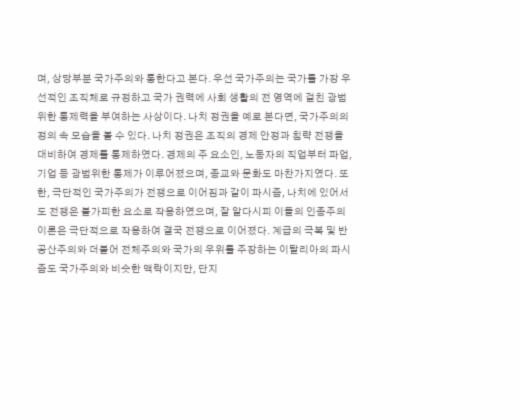며, 상당부분 국가주의와 통한다고 본다. 우선 국가주의는 국가를 가장 우선적인 조직체로 규정하고 국가 권력에 사회 생활의 전 영역에 걸친 광범위한 통제력을 부여하는 사상이다. 나치 정권을 예로 본다면, 국가주의의 정의 속 모습을 볼 수 있다. 나치 정권은 조직의 경제 안정과 침략 전쟁을 대비하여 경제를 통제하였다. 경제의 주 요소인, 노동자의 직업부터 파업, 기업 등 광범위한 통제가 이루어졌으며, 종교와 문화도 마찬가지였다. 또한, 극단적인 국가주의가 전쟁으로 이어짐과 같이 파시즘, 나치에 있어서도 전쟁은 불가피한 요소로 작용하였으며, 잘 알다시피 이들의 인종주의 이론은 극단적으로 작용하여 결국 전쟁으로 이어졌다. 계급의 극복 및 반공산주의와 더불어 전체주의와 국가의 우위를 주장하는 이탈리아의 파시즘도 국가주의와 비슷한 맥락이지만, 단지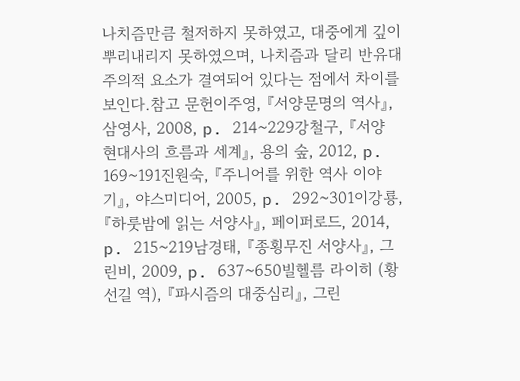나치즘만큼 철저하지 못하였고, 대중에게 깊이 뿌리내리지 못하였으며, 나치즘과 달리 반유대주의적 요소가 결여되어 있다는 점에서 차이를 보인다.참고 문헌이주영, 『서양문명의 역사』, 삼영사, 2008, p. 214~229강철구, 『서양 현대사의 흐름과 세계』, 용의 숲, 2012, p. 169~191진원숙, 『주니어를 위한 역사 이야기』, 야스미디어, 2005, p. 292~301이강룡, 『하룻밤에 읽는 서양사』, 페이퍼로드, 2014, p. 215~219남경태, 『종횡무진 서양사』, 그린비, 2009, p. 637~650빌헬름 라이히 (황선길 역), 『파시즘의 대중심리』, 그린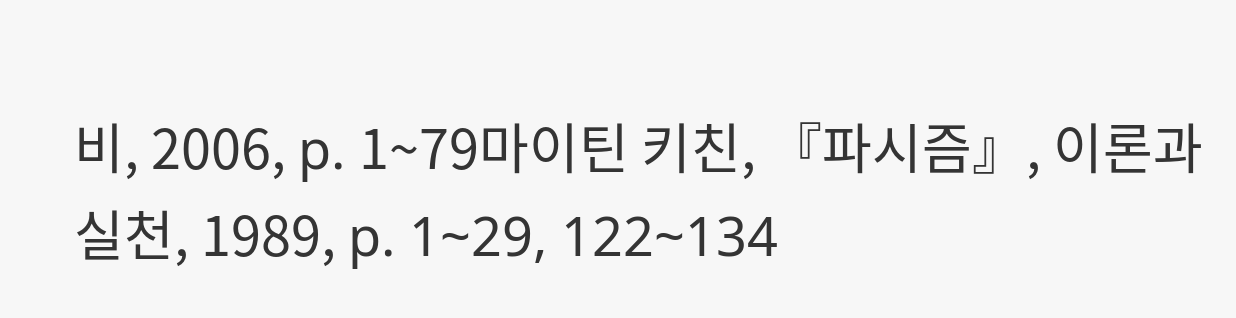비, 2006, p. 1~79마이틴 키친, 『파시즘』, 이론과 실천, 1989, p. 1~29, 122~134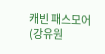캐빈 패스모어 (강유원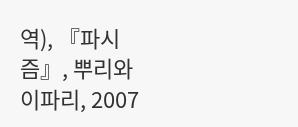역), 『파시즘』, 뿌리와이파리, 2007